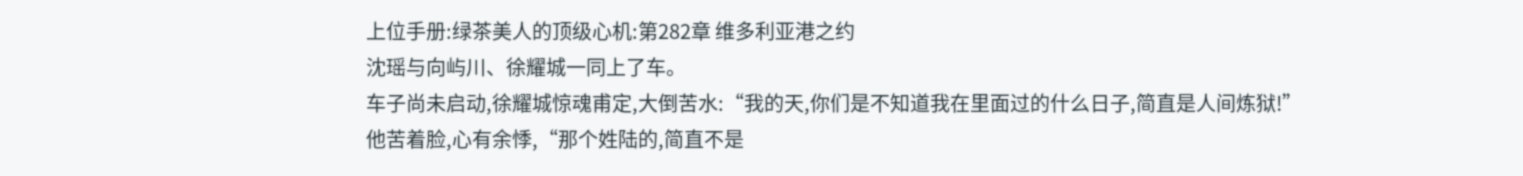上位手册:绿茶美人的顶级心机:第282章 维多利亚港之约
沈瑶与向屿川、徐耀城一同上了车。
车子尚未启动,徐耀城惊魂甫定,大倒苦水:“我的天,你们是不知道我在里面过的什么日子,简直是人间炼狱!”
他苦着脸,心有余悸,“那个姓陆的,简直不是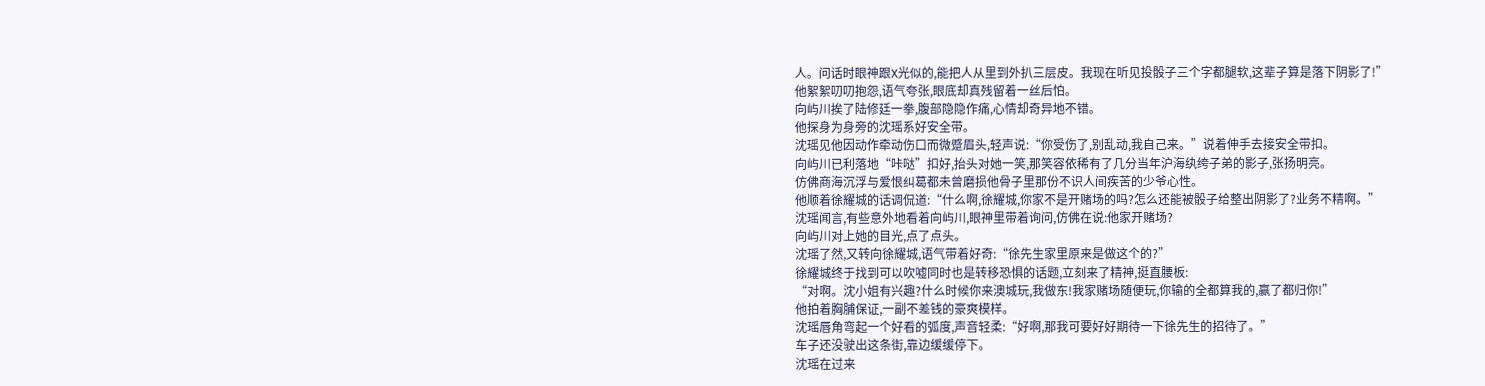人。问话时眼神跟X光似的,能把人从里到外扒三层皮。我现在听见投骰子三个字都腿软,这辈子算是落下阴影了!”
他絮絮叨叨抱怨,语气夸张,眼底却真残留着一丝后怕。
向屿川挨了陆修廷一拳,腹部隐隐作痛,心情却奇异地不错。
他探身为身旁的沈瑶系好安全带。
沈瑶见他因动作牵动伤口而微蹙眉头,轻声说:“你受伤了,别乱动,我自己来。”说着伸手去接安全带扣。
向屿川已利落地“咔哒”扣好,抬头对她一笑,那笑容依稀有了几分当年沪海纨绔子弟的影子,张扬明亮。
仿佛商海沉浮与爱恨纠葛都未曾磨损他骨子里那份不识人间疾苦的少爷心性。
他顺着徐耀城的话调侃道:“什么啊,徐耀城,你家不是开赌场的吗?怎么还能被骰子给整出阴影了?业务不精啊。”
沈瑶闻言,有些意外地看着向屿川,眼神里带着询问,仿佛在说:他家开赌场?
向屿川对上她的目光,点了点头。
沈瑶了然,又转向徐耀城,语气带着好奇:“徐先生家里原来是做这个的?”
徐耀城终于找到可以吹嘘同时也是转移恐惧的话题,立刻来了精神,挺直腰板:
“对啊。沈小姐有兴趣?什么时候你来澳城玩,我做东!我家赌场随便玩,你输的全都算我的,赢了都归你!”
他拍着胸脯保证,一副不差钱的豪爽模样。
沈瑶唇角弯起一个好看的弧度,声音轻柔:“好啊,那我可要好好期待一下徐先生的招待了。”
车子还没驶出这条街,靠边缓缓停下。
沈瑶在过来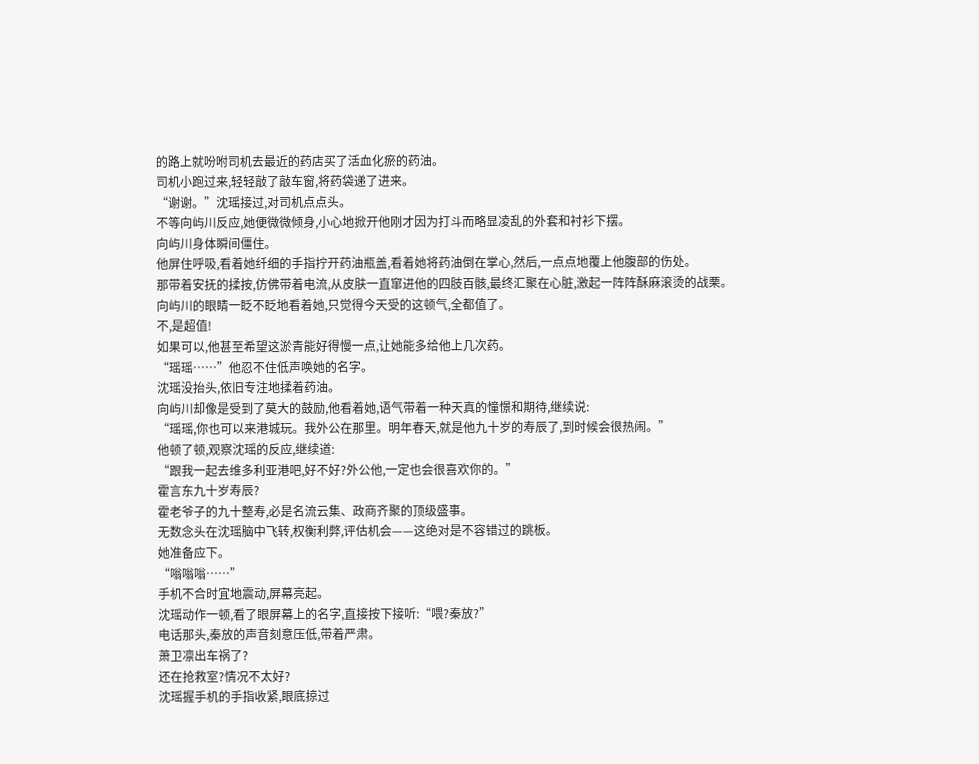的路上就吩咐司机去最近的药店买了活血化瘀的药油。
司机小跑过来,轻轻敲了敲车窗,将药袋递了进来。
“谢谢。”沈瑶接过,对司机点点头。
不等向屿川反应,她便微微倾身,小心地掀开他刚才因为打斗而略显凌乱的外套和衬衫下摆。
向屿川身体瞬间僵住。
他屏住呼吸,看着她纤细的手指拧开药油瓶盖,看着她将药油倒在掌心,然后,一点点地覆上他腹部的伤处。
那带着安抚的揉按,仿佛带着电流,从皮肤一直窜进他的四肢百骸,最终汇聚在心脏,激起一阵阵酥麻滚烫的战栗。
向屿川的眼睛一眨不眨地看着她,只觉得今天受的这顿气,全都值了。
不,是超值!
如果可以,他甚至希望这淤青能好得慢一点,让她能多给他上几次药。
“瑶瑶……”他忍不住低声唤她的名字。
沈瑶没抬头,依旧专注地揉着药油。
向屿川却像是受到了莫大的鼓励,他看着她,语气带着一种天真的憧憬和期待,继续说:
“瑶瑶,你也可以来港城玩。我外公在那里。明年春天,就是他九十岁的寿辰了,到时候会很热闹。”
他顿了顿,观察沈瑶的反应,继续道:
“跟我一起去维多利亚港吧,好不好?外公他,一定也会很喜欢你的。”
霍言东九十岁寿辰?
霍老爷子的九十整寿,必是名流云集、政商齐聚的顶级盛事。
无数念头在沈瑶脑中飞转,权衡利弊,评估机会——这绝对是不容错过的跳板。
她准备应下。
“嗡嗡嗡……”
手机不合时宜地震动,屏幕亮起。
沈瑶动作一顿,看了眼屏幕上的名字,直接按下接听:“喂?秦放?”
电话那头,秦放的声音刻意压低,带着严肃。
萧卫凛出车祸了?
还在抢救室?情况不太好?
沈瑶握手机的手指收紧,眼底掠过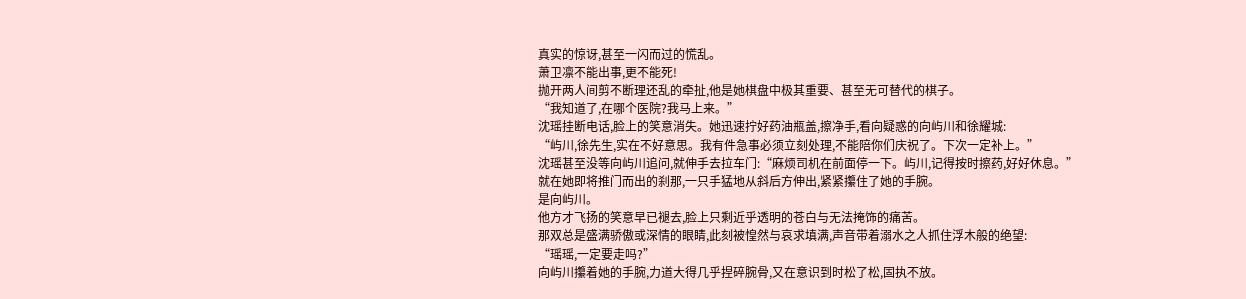真实的惊讶,甚至一闪而过的慌乱。
萧卫凛不能出事,更不能死!
抛开两人间剪不断理还乱的牵扯,他是她棋盘中极其重要、甚至无可替代的棋子。
“我知道了,在哪个医院?我马上来。”
沈瑶挂断电话,脸上的笑意消失。她迅速拧好药油瓶盖,擦净手,看向疑惑的向屿川和徐耀城:
“屿川,徐先生,实在不好意思。我有件急事必须立刻处理,不能陪你们庆祝了。下次一定补上。”
沈瑶甚至没等向屿川追问,就伸手去拉车门:“麻烦司机在前面停一下。屿川,记得按时擦药,好好休息。”
就在她即将推门而出的刹那,一只手猛地从斜后方伸出,紧紧攥住了她的手腕。
是向屿川。
他方才飞扬的笑意早已褪去,脸上只剩近乎透明的苍白与无法掩饰的痛苦。
那双总是盛满骄傲或深情的眼睛,此刻被惶然与哀求填满,声音带着溺水之人抓住浮木般的绝望:
“瑶瑶,一定要走吗?”
向屿川攥着她的手腕,力道大得几乎捏碎腕骨,又在意识到时松了松,固执不放。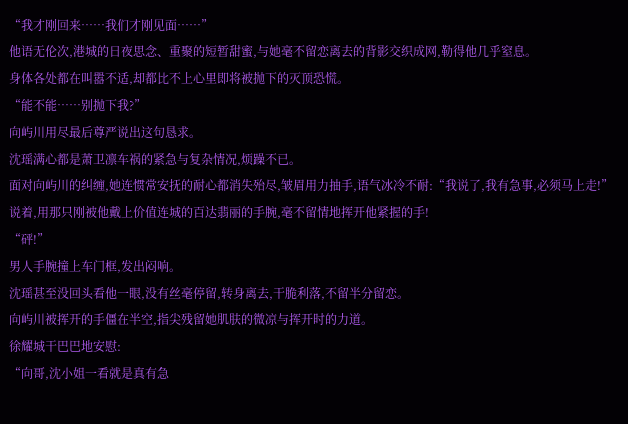“我才刚回来……我们才刚见面……”
他语无伦次,港城的日夜思念、重聚的短暂甜蜜,与她毫不留恋离去的背影交织成网,勒得他几乎窒息。
身体各处都在叫嚣不适,却都比不上心里即将被抛下的灭顶恐慌。
“能不能……别抛下我?”
向屿川用尽最后尊严说出这句恳求。
沈瑶满心都是萧卫凛车祸的紧急与复杂情况,烦躁不已。
面对向屿川的纠缠,她连惯常安抚的耐心都消失殆尽,皱眉用力抽手,语气冰冷不耐:“我说了,我有急事,必须马上走!”
说着,用那只刚被他戴上价值连城的百达翡丽的手腕,毫不留情地挥开他紧握的手!
“砰!”
男人手腕撞上车门框,发出闷响。
沈瑶甚至没回头看他一眼,没有丝毫停留,转身离去,干脆利落,不留半分留恋。
向屿川被挥开的手僵在半空,指尖残留她肌肤的微凉与挥开时的力道。
徐耀城干巴巴地安慰:
“向哥,沈小姐一看就是真有急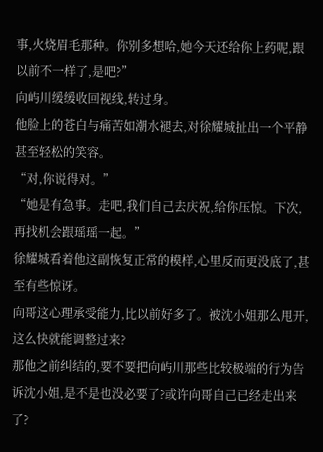事,火烧眉毛那种。你别多想哈,她今天还给你上药呢,跟以前不一样了,是吧?”
向屿川缓缓收回视线,转过身。
他脸上的苍白与痛苦如潮水褪去,对徐耀城扯出一个平静甚至轻松的笑容。
“对,你说得对。”
“她是有急事。走吧,我们自己去庆祝,给你压惊。下次,再找机会跟瑶瑶一起。”
徐耀城看着他这副恢复正常的模样,心里反而更没底了,甚至有些惊讶。
向哥这心理承受能力,比以前好多了。被沈小姐那么甩开,这么快就能调整过来?
那他之前纠结的,要不要把向屿川那些比较极端的行为告诉沈小姐,是不是也没必要了?或许向哥自己已经走出来了?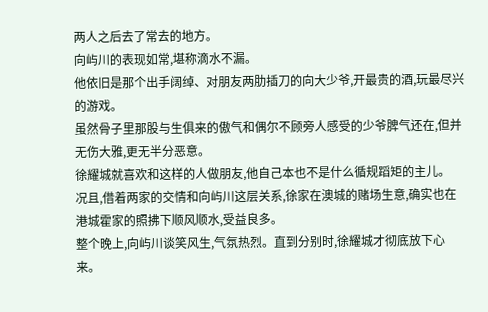两人之后去了常去的地方。
向屿川的表现如常,堪称滴水不漏。
他依旧是那个出手阔绰、对朋友两肋插刀的向大少爷,开最贵的酒,玩最尽兴的游戏。
虽然骨子里那股与生俱来的傲气和偶尔不顾旁人感受的少爷脾气还在,但并无伤大雅,更无半分恶意。
徐耀城就喜欢和这样的人做朋友,他自己本也不是什么循规蹈矩的主儿。
况且,借着两家的交情和向屿川这层关系,徐家在澳城的赌场生意,确实也在港城霍家的照拂下顺风顺水,受益良多。
整个晚上,向屿川谈笑风生,气氛热烈。直到分别时,徐耀城才彻底放下心来。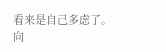看来是自己多虑了。
向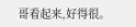哥看起来,好得很。